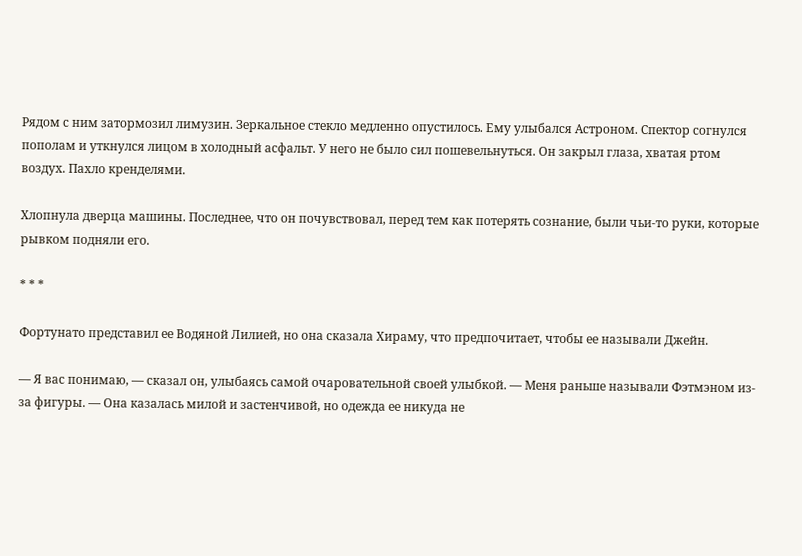Рядом с ним затормозил лимузин. Зеркальное стекло медленно опустилось. Ему улыбался Астроном. Спектор согнулся пополам и уткнулся лицом в холодный асфальт. У него не было сил пошевельнуться. Он закрыл глаза, хватая ртом воздух. Пахло кренделями.

Хлопнула дверца машины. Последнее, что он почувствовал, перед тем как потерять сознание, были чьи-то руки, которые рывком подняли его.

* * *

Фортунато представил ее Водяной Лилией, но она сказала Хираму, что предпочитает, чтобы ее называли Джейн.

— Я вас понимаю, — сказал он, улыбаясь самой очаровательной своей улыбкой. — Меня раньше называли Фэтмэном из-за фигуры. — Она казалась милой и застенчивой, но одежда ее никуда не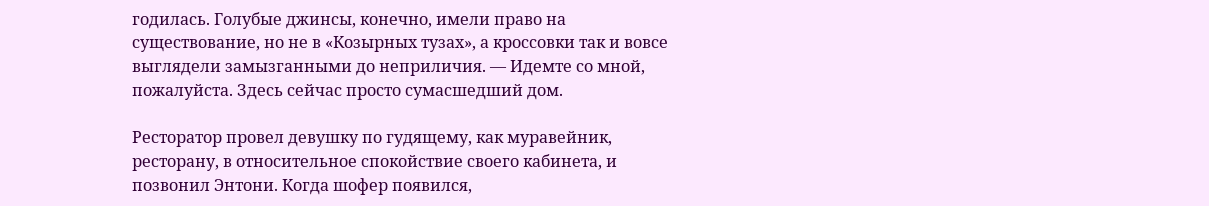годилась. Голубые джинсы, конечно, имели право на существование, но не в «Козырных тузах», а кроссовки так и вовсе выглядели замызганными до неприличия. — Идемте со мной, пожалуйста. Здесь сейчас просто сумасшедший дом.

Ресторатор провел девушку по гудящему, как муравейник, ресторану, в относительное спокойствие своего кабинета, и позвонил Энтони. Когда шофер появился,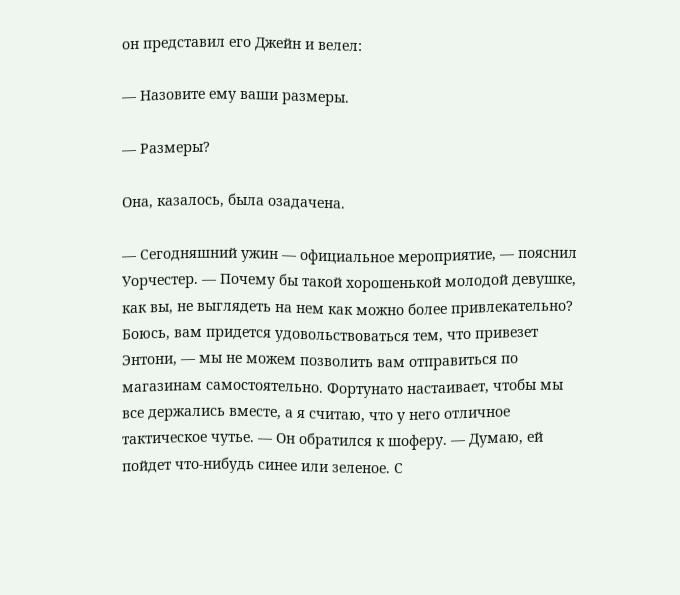он представил его Джейн и велел:

— Назовите ему ваши размеры.

— Размеры?

Она, казалось, была озадачена.

— Сегодняшний ужин — официальное мероприятие, — пояснил Уорчестер. — Почему бы такой хорошенькой молодой девушке, как вы, не выглядеть на нем как можно более привлекательно? Боюсь, вам придется удовольствоваться тем, что привезет Энтони, — мы не можем позволить вам отправиться по магазинам самостоятельно. Фортунато настаивает, чтобы мы все держались вместе, а я считаю, что у него отличное тактическое чутье. — Он обратился к шоферу. — Думаю, ей пойдет что-нибудь синее или зеленое. С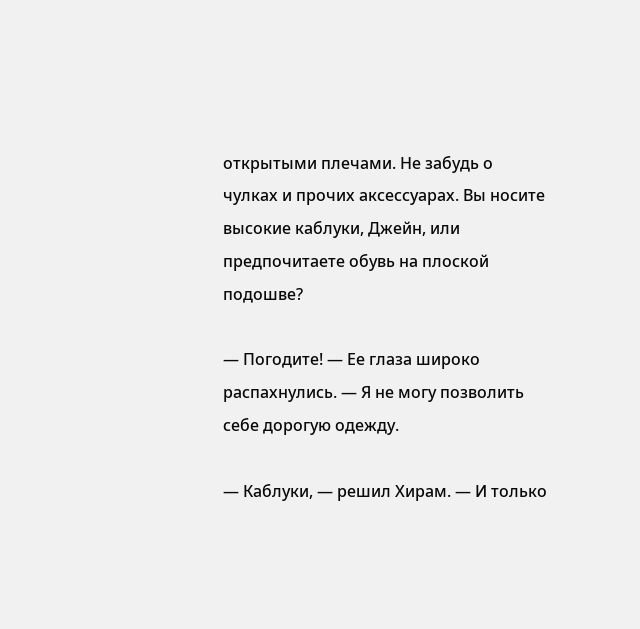открытыми плечами. Не забудь о чулках и прочих аксессуарах. Вы носите высокие каблуки, Джейн, или предпочитаете обувь на плоской подошве?

— Погодите! — Ее глаза широко распахнулись. — Я не могу позволить себе дорогую одежду.

— Каблуки, — решил Хирам. — И только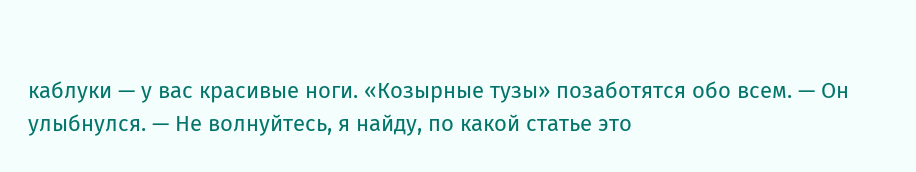каблуки — у вас красивые ноги. «Козырные тузы» позаботятся обо всем. — Он улыбнулся. — Не волнуйтесь, я найду, по какой статье это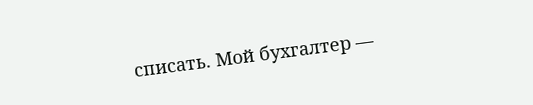списать. Мой бухгалтер —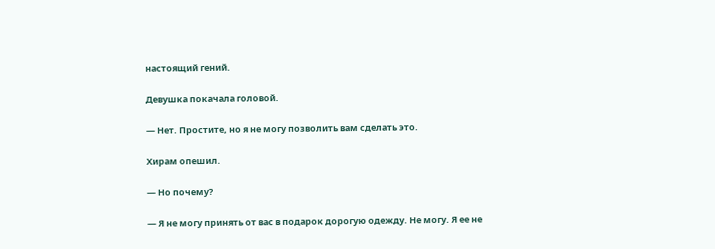настоящий гений.

Девушка покачала головой.

— Нет. Простите, но я не могу позволить вам сделать это.

Хирам опешил.

— Но почему?

— Я не могу принять от вас в подарок дорогую одежду. Не могу. Я ее не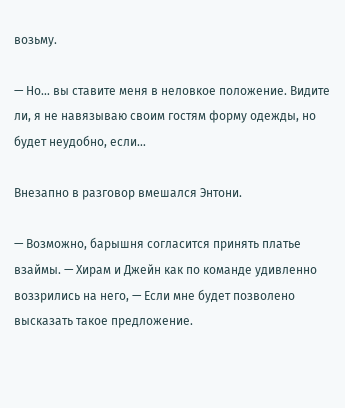возьму.

— Но… вы ставите меня в неловкое положение. Видите ли, я не навязываю своим гостям форму одежды, но будет неудобно, если…

Внезапно в разговор вмешался Энтони.

— Возможно, барышня согласится принять платье взаймы. — Хирам и Джейн как по команде удивленно воззрились на него, — Если мне будет позволено высказать такое предложение.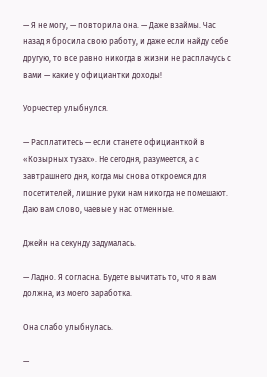— Я не могу, — повторила она. — Даже взаймы. Час назад я бросила свою работу, и даже если найду себе другую, то все равно никогда в жизни не расплачусь с вами — какие у официантки доходы!

Уорчестер улыбнулся.

— Расплатитесь — если станете официанткой в «Козырных тузах». Не сегодня, разумеется, а с завтрашнего дня, когда мы снова откроемся для посетителей, лишние руки нам никогда не помешают. Даю вам слово, чаевые у нас отменные.

Джейн на секунду задумалась.

— Ладно. Я согласна. Будете вычитать то, что я вам должна, из моего заработка.

Она слабо улыбнулась.

—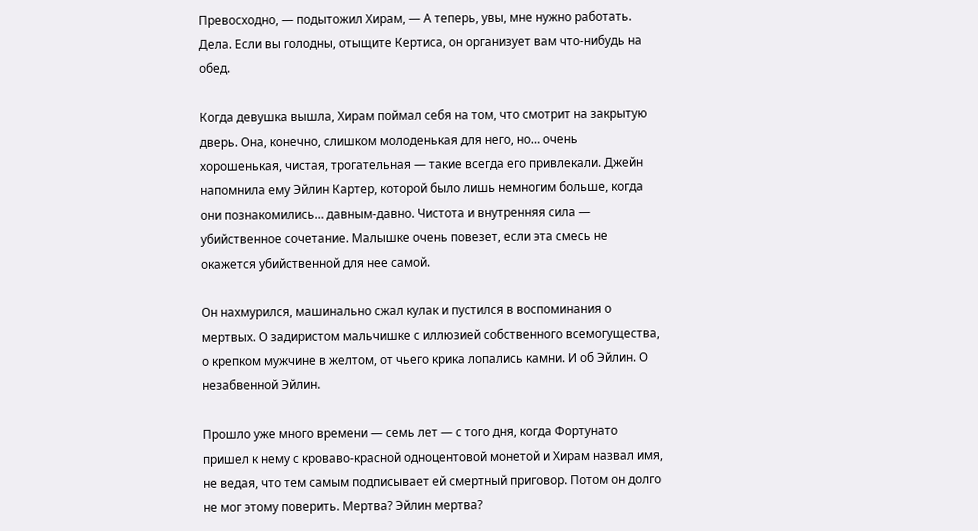Превосходно, — подытожил Хирам, — А теперь, увы, мне нужно работать. Дела. Если вы голодны, отыщите Кертиса, он организует вам что-нибудь на обед.

Когда девушка вышла, Хирам поймал себя на том, что смотрит на закрытую дверь. Она, конечно, слишком молоденькая для него, но… очень хорошенькая, чистая, трогательная — такие всегда его привлекали. Джейн напомнила ему Эйлин Картер, которой было лишь немногим больше, когда они познакомились… давным-давно. Чистота и внутренняя сила — убийственное сочетание. Малышке очень повезет, если эта смесь не окажется убийственной для нее самой.

Он нахмурился, машинально сжал кулак и пустился в воспоминания о мертвых. О задиристом мальчишке с иллюзией собственного всемогущества, о крепком мужчине в желтом, от чьего крика лопались камни. И об Эйлин. О незабвенной Эйлин.

Прошло уже много времени — семь лет — с того дня, когда Фортунато пришел к нему с кроваво-красной одноцентовой монетой и Хирам назвал имя, не ведая, что тем самым подписывает ей смертный приговор. Потом он долго не мог этому поверить. Мертва? Эйлин мертва?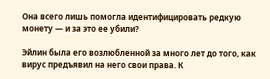Она всего лишь помогла идентифицировать редкую монету — и за это ее убили?

Эйлин была его возлюбленной за много лет до того, как вирус предъявил на него свои права. К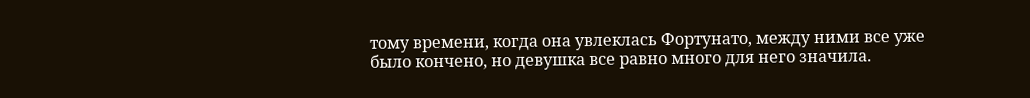тому времени, когда она увлеклась Фортунато, между ними все уже было кончено, но девушка все равно много для него значила.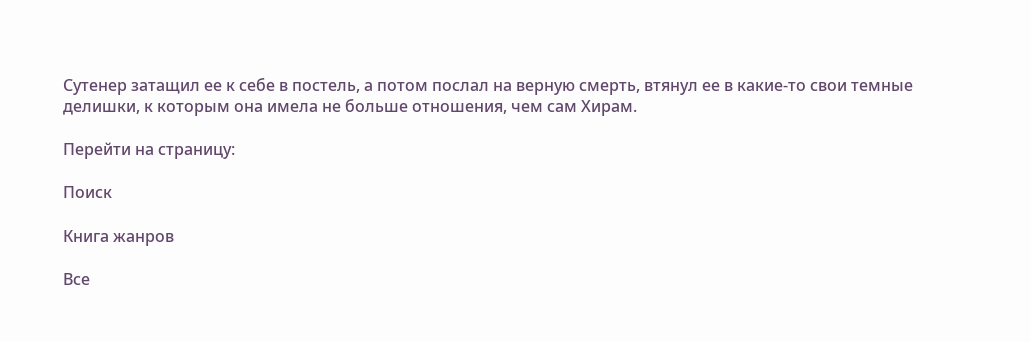Сутенер затащил ее к себе в постель, а потом послал на верную смерть, втянул ее в какие-то свои темные делишки, к которым она имела не больше отношения, чем сам Хирам.

Перейти на страницу:

Поиск

Книга жанров

Все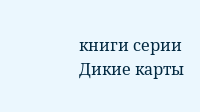книги серии Дикие карты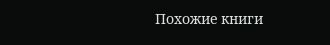Похожие книги